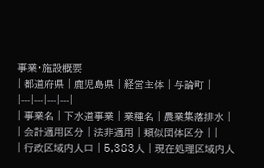事業・施設概要
| 都道府県 | 鹿児島県 | 経営主体 | 与論町 |
|---|---|---|---|
| 事業名 | 下水道事業 | 業種名 | 農業集落排水 |
| 会計適用区分 | 法非適用 | 類似団体区分 | |
| 行政区域内人口 | 5,383人 | 現在処理区域内人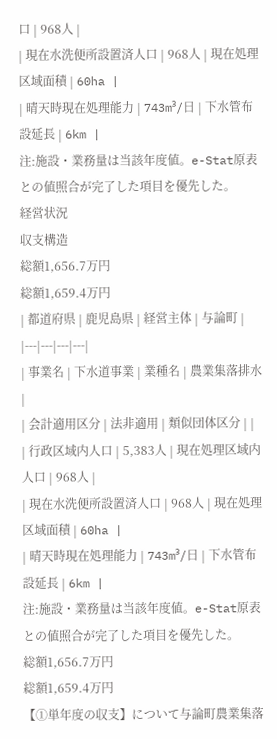口 | 968人 |
| 現在水洗便所設置済人口 | 968人 | 現在処理区域面積 | 60ha |
| 晴天時現在処理能力 | 743m³/日 | 下水管布設延長 | 6km |
注:施設・業務量は当該年度値。e-Stat原表との値照合が完了した項目を優先した。
経営状況
収支構造
総額1,656.7万円
総額1,659.4万円
| 都道府県 | 鹿児島県 | 経営主体 | 与論町 |
|---|---|---|---|
| 事業名 | 下水道事業 | 業種名 | 農業集落排水 |
| 会計適用区分 | 法非適用 | 類似団体区分 | |
| 行政区域内人口 | 5,383人 | 現在処理区域内人口 | 968人 |
| 現在水洗便所設置済人口 | 968人 | 現在処理区域面積 | 60ha |
| 晴天時現在処理能力 | 743m³/日 | 下水管布設延長 | 6km |
注:施設・業務量は当該年度値。e-Stat原表との値照合が完了した項目を優先した。
総額1,656.7万円
総額1,659.4万円
【①単年度の収支】について与論町農業集落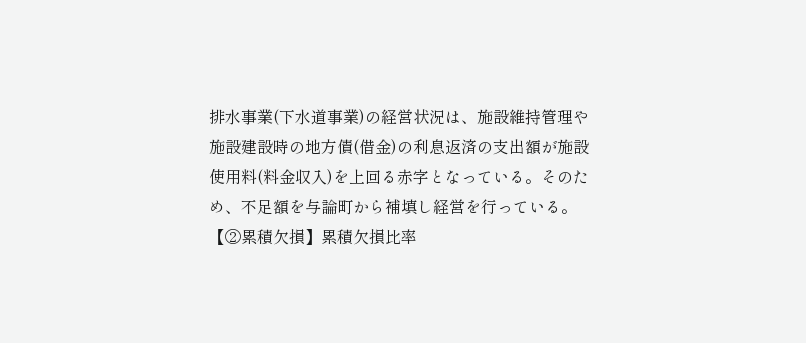排水事業(下水道事業)の経営状況は、施設維持管理や施設建設時の地方債(借金)の利息返済の支出額が施設使用料(料金収入)を上回る赤字となっている。そのため、不足額を与論町から補填し経営を行っている。【②累積欠損】累積欠損比率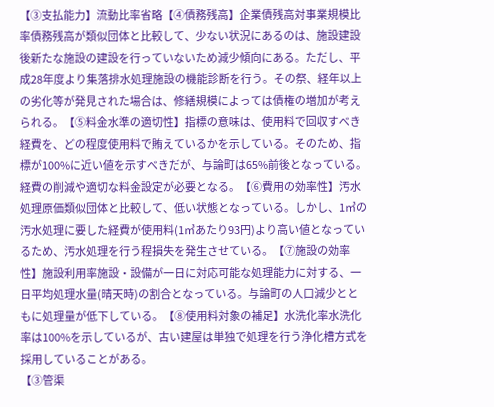【③支払能力】流動比率省略【④債務残高】企業債残高対事業規模比率債務残高が類似団体と比較して、少ない状況にあるのは、施設建設後新たな施設の建設を行っていないため減少傾向にある。ただし、平成28年度より集落排水処理施設の機能診断を行う。その祭、経年以上の劣化等が発見された場合は、修繕規模によっては債権の増加が考えられる。【⑤料金水準の適切性】指標の意味は、使用料で回収すべき経費を、どの程度使用料で賄えているかを示している。そのため、指標が100%に近い値を示すべきだが、与論町は65%前後となっている。経費の削減や適切な料金設定が必要となる。【⑥費用の効率性】汚水処理原価類似団体と比較して、低い状態となっている。しかし、1㎥の汚水処理に要した経費が使用料(1㎥あたり93円)より高い値となっているため、汚水処理を行う程損失を発生させている。【⑦施設の効率性】施設利用率施設・設備が一日に対応可能な処理能力に対する、一日平均処理水量(晴天時)の割合となっている。与論町の人口減少とともに処理量が低下している。【⑧使用料対象の補足】水洗化率水洗化率は100%を示しているが、古い建屋は単独で処理を行う浄化槽方式を採用していることがある。
【③管渠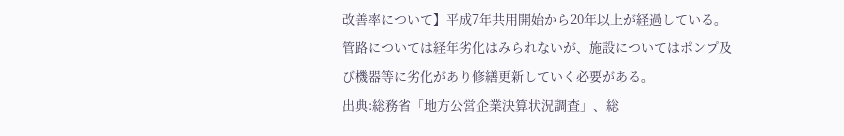改善率について】平成7年共用開始から20年以上が経過している。管路については経年劣化はみられないが、施設についてはポンプ及び機器等に劣化があり修繕更新していく必要がある。
出典:総務省「地方公営企業決算状況調査」、総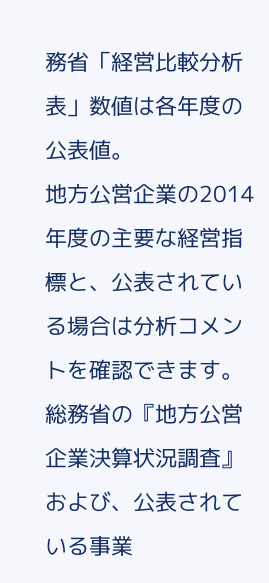務省「経営比較分析表」数値は各年度の公表値。
地方公営企業の2014年度の主要な経営指標と、公表されている場合は分析コメントを確認できます。
総務省の『地方公営企業決算状況調査』および、公表されている事業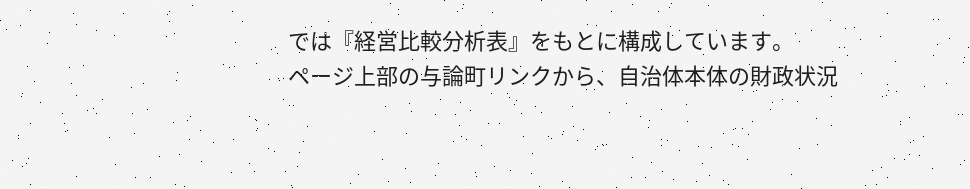では『経営比較分析表』をもとに構成しています。
ページ上部の与論町リンクから、自治体本体の財政状況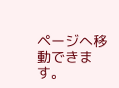ページへ移動できます。